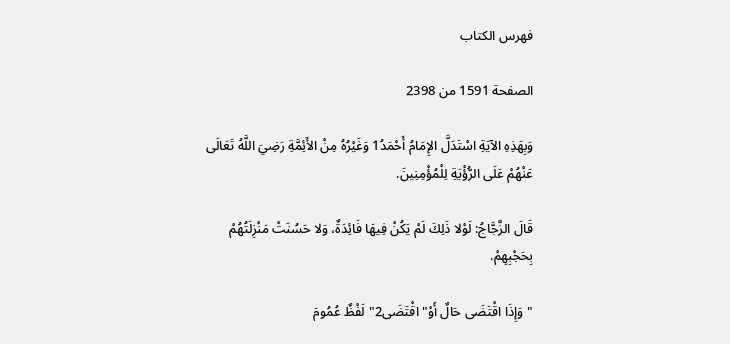فهرس الكتاب

الصفحة 1591 من 2398

وَبِهَذِهِ الآيَةِ اسْتَدَلَّ الإِمَامُ أَحْمَدُ1 وَغَيْرُهُ مِنْ الأَئِمَّةِ رَضِيَ اللَّهُ تَعَالَى عَنْهُمْ عَلَى الرُّؤْيَةِ لِلْمُؤْمِنِينَ.

قَالَ الزَّجَّاجُ: لَوْلا ذَلِكَ لَمْ يَكُنْ فِيهَا فَائِدَةٌ، وَلا حَسُنَتْ مَنْزِلَتُهُمْ بِحَجْبِهِمْ.

"وَإِذَا اقْتَضَى حَالٌ أَوْ"اقْتَضَى2"لَفْظٌ عُمُومَ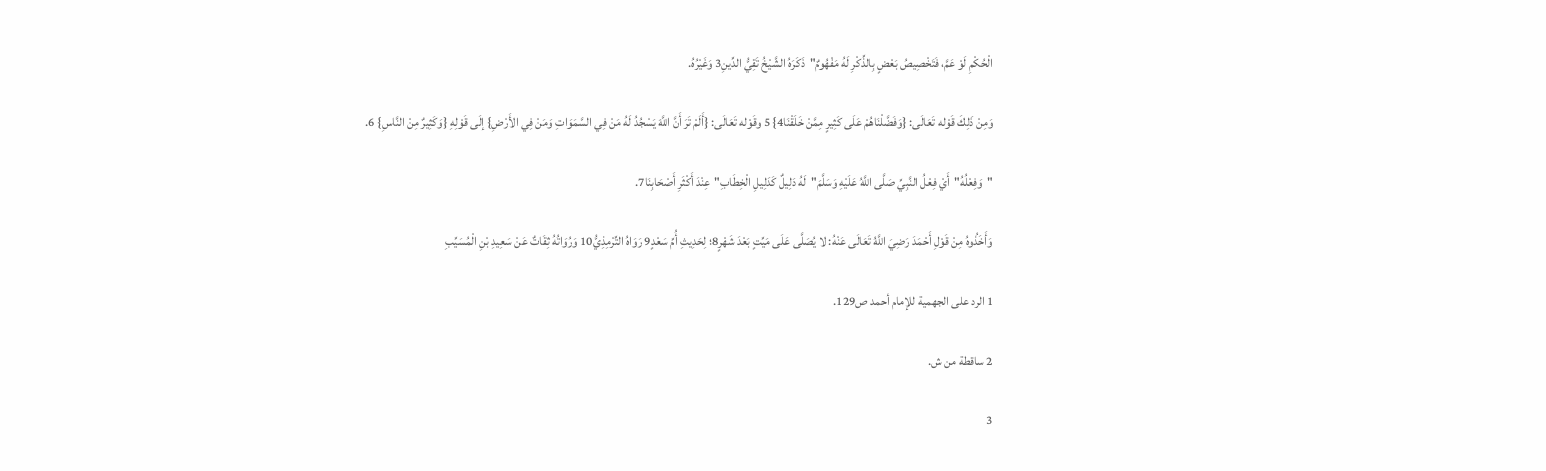الْحُكْمِ لَوْ عَمَّ، فَتَخْصِيصُ بَعْضٍ بِالذِّكْرِ لَهُ مَفْهُومٌ"ذَكَرَهُ الشَّيْخُ تَقِيُّ الدِّينِ3 وَغَيْرُهُ.

وَمِنْ ذَلِكَ قَوْله تَعَالَى: {وَفَضَّلْنَاهُمْ عَلَى كَثِيرٍ مِمَّنْ خَلَقْنَا4} 5 وقَوْله تَعَالَى: {أَلَمْ تَرَ أَنَّ اللَّهَ يَسْجُدُ لَهُ مَنْ فِي السَّمَوَاتِ وَمَنْ فِي الأَرْضِ} إلَى قَوْلِهِ {وَكَثِيرٌ مِنْ النَّاسِ} 6.

"وَفِعْلُهُ"أَيْ فِعْلُ النَّبِيِّ صَلَّى اللَّهُ عَلَيْهِ وَسَلَّمَ"لَهُ دَلِيلٌ كَدَلِيلِ الْخِطَابِ"عِنْدَ أَكْثَرِ أَصْحَابِنَا7.

وَأَخَذُوهُ مِنْ قَوْلِ أَحْمَدَ رَضِيَ اللَّهُ تَعَالَى عَنْهُ: لا يُصَلَّى عَلَى مَيِّتٍ بَعْدَ شَهْرٍ8؛ لِحَدِيثِ أُمِّ سَعْدٍ9 رَوَاهُ التِّرْمِذِيُّ10 وَرُوَاتُهُ ثِقَاتٌ عَنْ سَعِيدِ بْنِ الْمُسَيِّبِ

1 الرد على الجهمية للإمام أحمد ص129.

2 ساقطة من ش.

3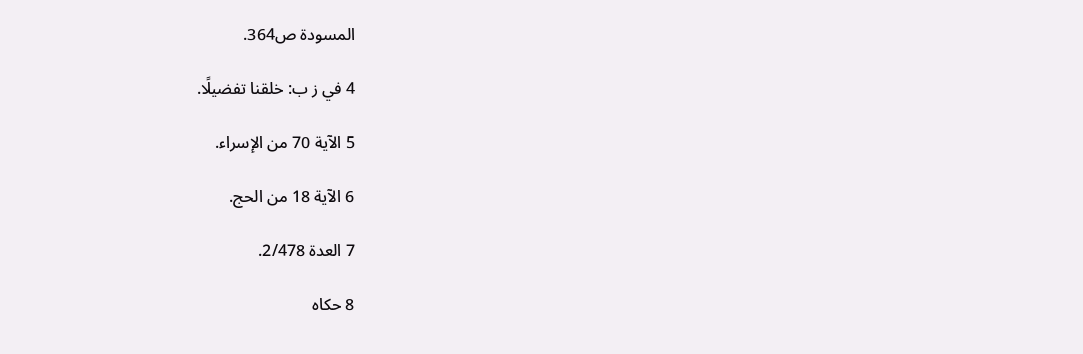المسودة ص364.

4 في ز ب: خلقنا تفضيلًا.

5 الآية 70 من الإسراء.

6 الآية 18 من الحج.

7 العدة 2/478.

8 حكاه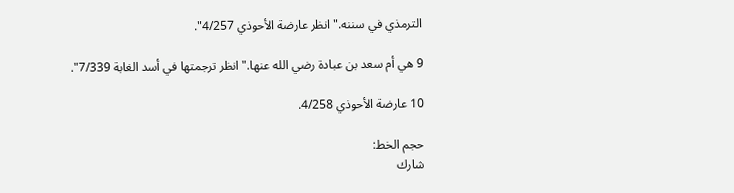الترمذي في سننه."انظر عارضة الأحوذي 4/257".

9 هي أم سعد بن عبادة رضي الله عنها."انظر ترجمتها في أسد الغابة 7/339".

10 عارضة الأحوذي 4/258.

حجم الخط:
شارك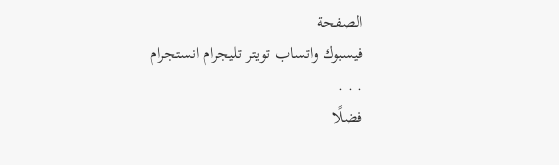الصفحة
فيسبوك واتساب تويتر تليجرام انستجرام
. . .
فضلًا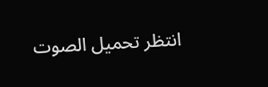انتظر تحميل الصوت